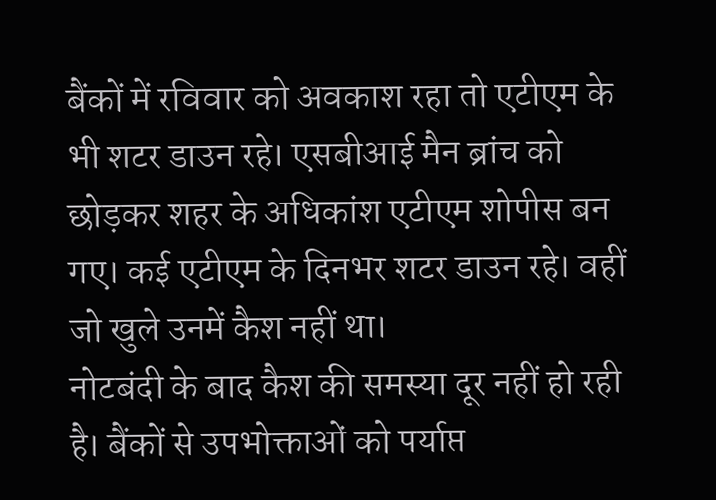बैंकों में रविवार को अवकाश रहा तो एटीएम के भी शटर डाउन रहे। एसबीआई मैन ब्रांच को छोड़कर शहर के अधिकांश एटीएम शोपीस बन गए। कई एटीएम के दिनभर शटर डाउन रहे। वहीं जो खुले उनमें कैश नहीं था।
नोटबंदी के बाद कैश की समस्या दूर नहीं हो रही है। बैंकों से उपभोक्ताओं को पर्याप्त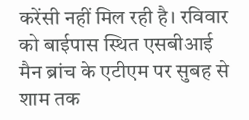करेंसी नहीं मिल रही है। रविवार को बाईपास स्थित एसबीआई मैन ब्रांच के एटीएम पर सुबह से शाम तक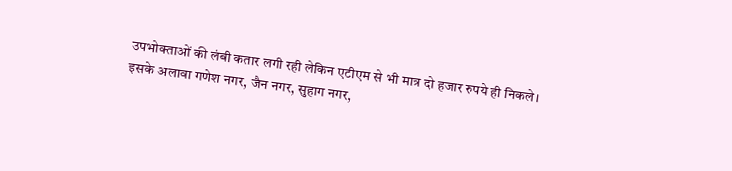उपभोक्ताओं की लंबी कतार लगी रही लेकिन एटीएम से भी मात्र दो हजार रुपये ही निकले। इसके अलावा गणेश नगर, जैन नगर, सुहाग नगर,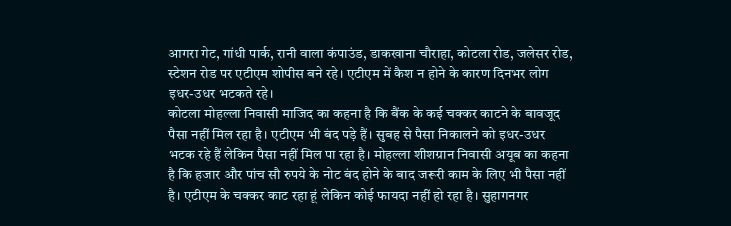आगरा गेट, गांधी पार्क, रानी वाला कंपाउंड, डाकखाना चौराहा, कोटला रोड, जलेसर रोड, स्टेशन रोड पर एटीएम शोपीस बने रहे। एटीएम में कैश न होने के कारण दिनभर लोग इधर-उधर भटकते रहे।
कोटला मोहल्ला निवासी माजिद का कहना है कि बैंक के कई चक्कर काटने के बावजूद पैसा नहीं मिल रहा है। एटीएम भी बंद पड़े हैं। सुबह से पैसा निकालने को इधर-उधर भटक रहे हैं लेकिन पैसा नहीं मिल पा रहा है। मोहल्ला शीशग्रान निवासी अयूब का कहना है कि हजार और पांच सौ रुपये के नोट बंद होने के बाद जरूरी काम के लिए भी पैसा नहीं है। एटीएम के चक्कर काट रहा हूं लेकिन कोई फायदा नहीं हो रहा है। सुहागनगर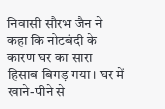निवासी सौरभ जैन ने कहा कि नोटबंदी के कारण घर का सारा हिसाब बिगड़ गया। घर में खाने-पीने से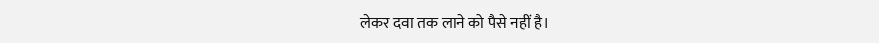लेकर दवा तक लाने को पैसे नहीं है।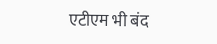एटीएम भी बंद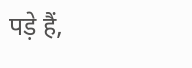पड़े हैं,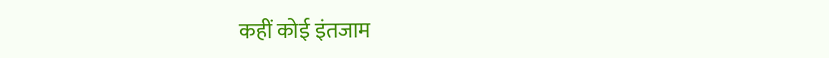कहीं कोई इंतजाम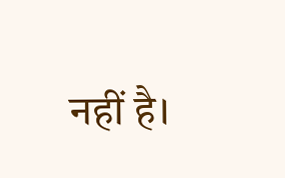नहीं है।